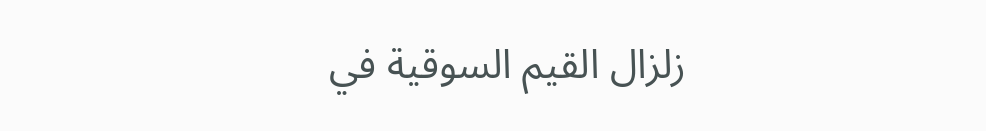زلزال القيم السوقية في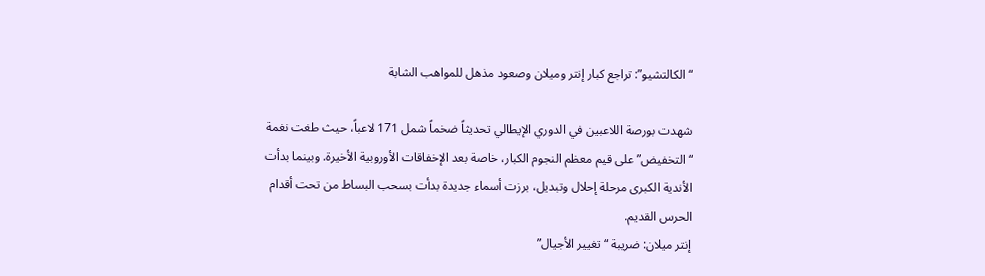“الكالتشيو”: تراجع كبار إنتر وميلان وصعود مذهل للمواهب الشابة

شهدت بورصة اللاعبين في الدوري الإيطالي تحديثاً ضخماً شمل 171 لاعباً، حيث طغت نغمة “التخفيض” على قيم معظم النجوم الكبار، خاصة بعد الإخفاقات الأوروبية الأخيرة. وبينما بدأت الأندية الكبرى مرحلة إحلال وتبديل، برزت أسماء جديدة بدأت بسحب البساط من تحت أقدام الحرس القديم.
إنتر ميلان: ضريبة “تغيير الأجيال”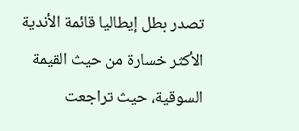تصدر بطل إيطاليا قائمة الأندية الأكثر خسارة من حيث القيمة السوقية، حيث تراجعت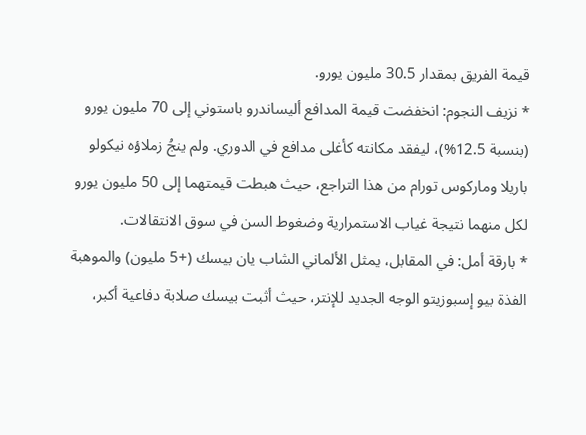قيمة الفريق بمقدار 30.5 مليون يورو.
* نزيف النجوم: انخفضت قيمة المدافع أليساندرو باستوني إلى 70 مليون يورو (بنسبة 12.5%)، ليفقد مكانته كأغلى مدافع في الدوري. ولم ينجُ زملاؤه نيكولو باريلا وماركوس تورام من هذا التراجع، حيث هبطت قيمتهما إلى 50 مليون يورو لكل منهما نتيجة غياب الاستمرارية وضغوط السن في سوق الانتقالات.
* بارقة أمل: في المقابل، يمثل الألماني الشاب يان بيسك (+5 مليون) والموهبة الفذة بيو إسبوزيتو الوجه الجديد للإنتر، حيث أثبت بيسك صلابة دفاعية أكبر،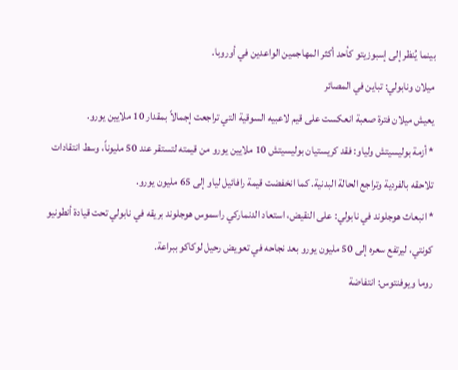بينما يُنظر إلى إسبوزيتو كأحد أكثر المهاجمين الواعدين في أوروبا.
ميلان ونابولي: تباين في المصائر
يعيش ميلان فترة صعبة انعكست على قيم لاعبيه السوقية التي تراجعت إجمالاً بمقدار 10 ملايين يورو.
* أزمة بوليسيتش ولياو: فقد كريستيان بوليسيتش 10 ملايين يورو من قيمته لتستقر عند 50 مليوناً، وسط انتقادات تلاحقه بالفردية وتراجع الحالة البدنية. كما انخفضت قيمة رافائيل لياو إلى 65 مليون يورو.
* انبعاث هوجلوند في نابولي: على النقيض، استعاد الدنماركي راسموس هوجلوند بريقه في نابولي تحت قيادة أنطونيو كونتي، ليرتفع سعره إلى 50 مليون يورو بعد نجاحه في تعويض رحيل لوكاكو ببراعة.
روما ويوفنتوس: انتفاضة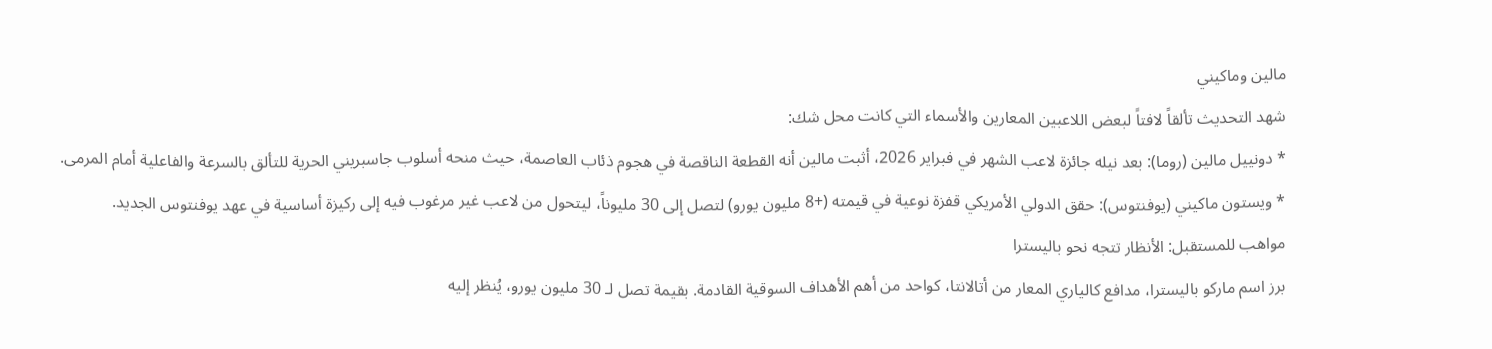مالين وماكيني
شهد التحديث تألقاً لافتاً لبعض اللاعبين المعارين والأسماء التي كانت محل شك:
* دونييل مالين (روما): بعد نيله جائزة لاعب الشهر في فبراير 2026، أثبت مالين أنه القطعة الناقصة في هجوم ذئاب العاصمة، حيث منحه أسلوب جاسبريني الحرية للتألق بالسرعة والفاعلية أمام المرمى.
* ويستون ماكيني (يوفنتوس): حقق الدولي الأمريكي قفزة نوعية في قيمته (+8 مليون يورو) لتصل إلى 30 مليوناً، ليتحول من لاعب غير مرغوب فيه إلى ركيزة أساسية في عهد يوفنتوس الجديد.
مواهب للمستقبل: الأنظار تتجه نحو باليسترا
برز اسم ماركو باليسترا، مدافع كالياري المعار من أتالانتا، كواحد من أهم الأهداف السوقية القادمة. بقيمة تصل لـ 30 مليون يورو، يُنظر إليه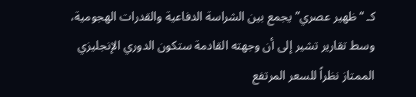كـ “ظهير عصري” يجمع بين الشراسة الدفاعية والقدرات الهجومية، وسط تقارير تشير إلى أن وجهته القادمة ستكون الدوري الإنجليزي الممتاز نظراً للسعر المرتفع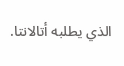الذي يطلبه أتالانتا.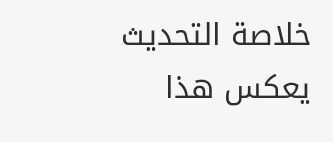خلاصة التحديث
يعكس هذا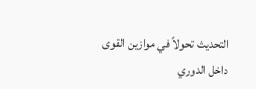التحديث تحولاً في موازين القوى داخل الدوري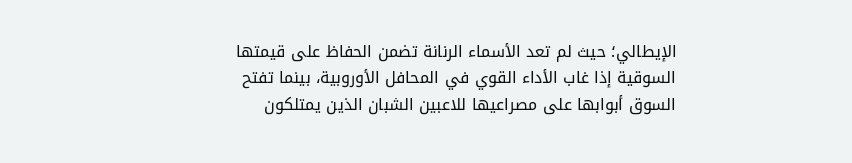الإيطالي؛ حيث لم تعد الأسماء الرنانة تضمن الحفاظ على قيمتها السوقية إذا غاب الأداء القوي في المحافل الأوروبية، بينما تفتح السوق أبوابها على مصراعيها للاعبين الشبان الذين يمتلكون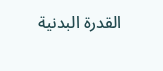القدرة البدنية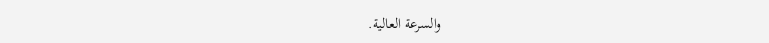والسرعة العالية.